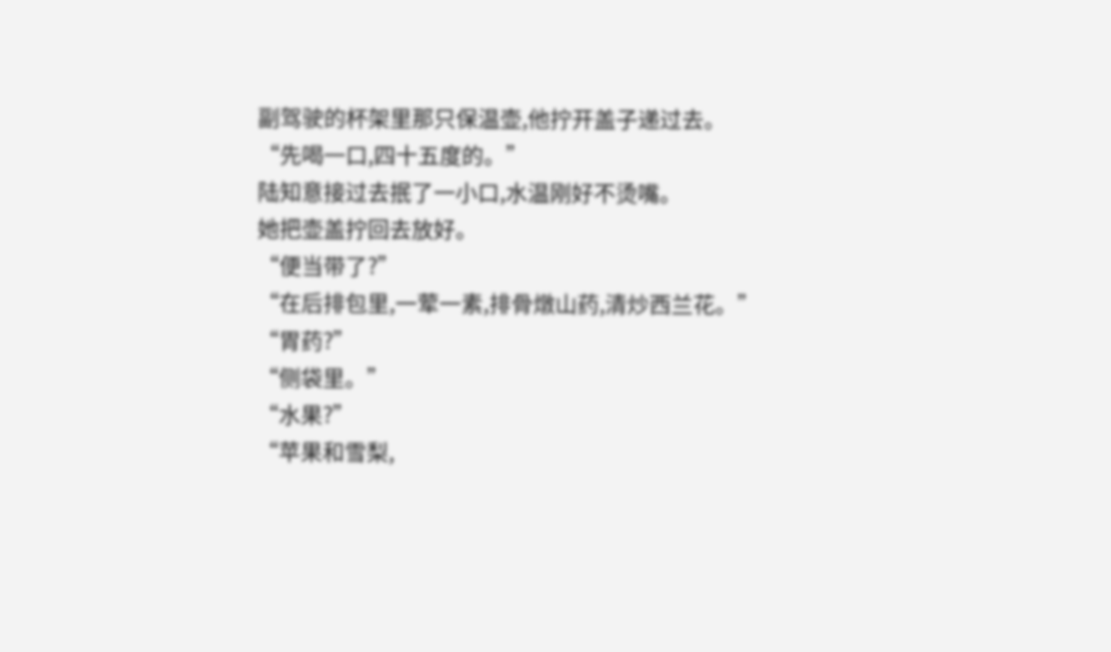副驾驶的杯架里那只保温壶,他拧开盖子递过去。
“先喝一口,四十五度的。”
陆知意接过去抿了一小口,水温刚好不烫嘴。
她把壶盖拧回去放好。
“便当带了?”
“在后排包里,一荤一素,排骨燉山药,清炒西兰花。”
“胃药?”
“侧袋里。”
“水果?”
“苹果和雪梨,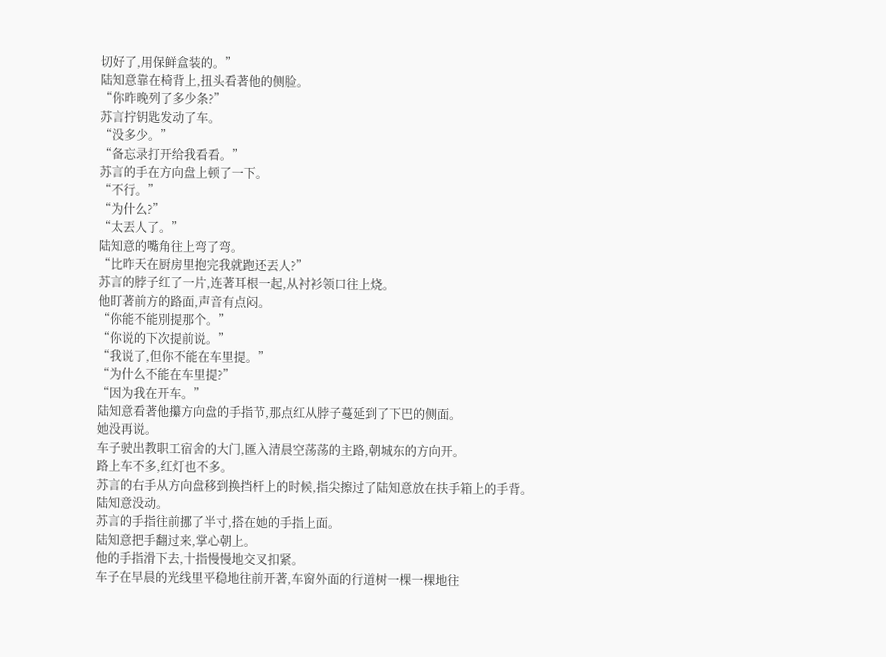切好了,用保鲜盒装的。”
陆知意靠在椅背上,扭头看著他的侧脸。
“你昨晚列了多少条?”
苏言拧钥匙发动了车。
“没多少。”
“备忘录打开给我看看。”
苏言的手在方向盘上顿了一下。
“不行。”
“为什么?”
“太丟人了。”
陆知意的嘴角往上弯了弯。
“比昨天在厨房里抱完我就跑还丟人?”
苏言的脖子红了一片,连著耳根一起,从衬衫领口往上烧。
他盯著前方的路面,声音有点闷。
“你能不能別提那个。”
“你说的下次提前说。”
“我说了,但你不能在车里提。”
“为什么不能在车里提?”
“因为我在开车。”
陆知意看著他攥方向盘的手指节,那点红从脖子蔓延到了下巴的侧面。
她没再说。
车子驶出教职工宿舍的大门,匯入清晨空荡荡的主路,朝城东的方向开。
路上车不多,红灯也不多。
苏言的右手从方向盘移到换挡杆上的时候,指尖擦过了陆知意放在扶手箱上的手背。
陆知意没动。
苏言的手指往前挪了半寸,搭在她的手指上面。
陆知意把手翻过来,掌心朝上。
他的手指滑下去,十指慢慢地交叉扣紧。
车子在早晨的光线里平稳地往前开著,车窗外面的行道树一棵一棵地往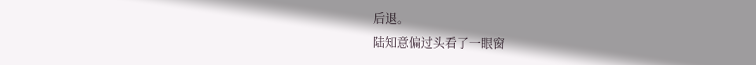后退。
陆知意偏过头看了一眼窗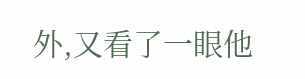外,又看了一眼他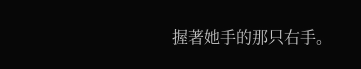握著她手的那只右手。